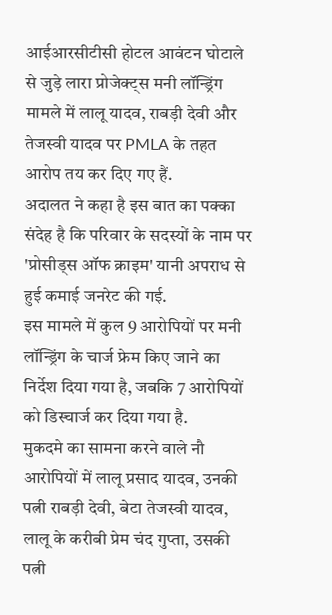आईआरसीटीसी होटल आवंटन घोटाले से जुड़े लारा प्रोजेक्ट्स मनी लॉन्ड्रिंग मामले में लालू यादव, राबड़ी देवी और तेजस्वी यादव पर PMLA के तहत आरोप तय कर दिए गए हैं.
अदालत ने कहा है इस बात का पक्का संदेह है कि परिवार के सदस्यों के नाम पर 'प्रोसीड्स ऑफ क्राइम' यानी अपराध से हुई कमाई जनरेट की गई.
इस मामले में कुल 9 आरोपियों पर मनी लॉन्ड्रिंग के चार्ज फ्रेम किए जाने का निर्देश दिया गया है, जबकि 7 आरोपियों को डिस्चार्ज कर दिया गया है.
मुकदमे का सामना करने वाले नौ आरोपियों में लालू प्रसाद यादव, उनकी पत्नी राबड़ी देवी, बेटा तेजस्वी यादव, लालू के करीबी प्रेम चंद गुप्ता, उसकी पत्नी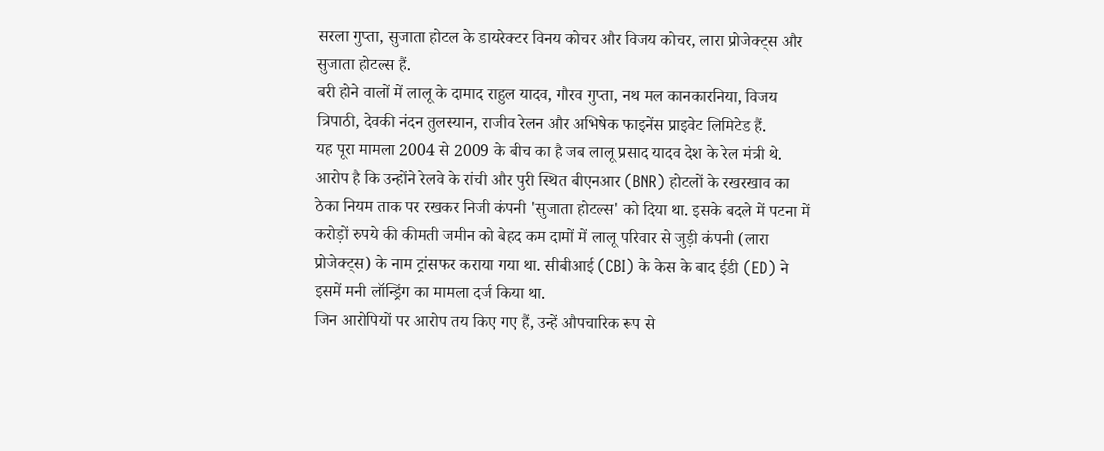सरला गुप्ता, सुजाता होटल के डायरेक्टर विनय कोचर और विजय कोचर, लारा प्रोजेक्ट्स और सुजाता होटल्स हैं.
बरी होने वालों में लालू के दामाद राहुल यादव, गौरव गुप्ता, नथ मल कानकारनिया, विजय त्रिपाठी, देवकी नंदन तुलस्यान, राजीव रेलन और अभिषेक फाइनेंस प्राइवेट लिमिटेड हैं.
यह पूरा मामला 2004 से 2009 के बीच का है जब लालू प्रसाद यादव देश के रेल मंत्री थे. आरोप है कि उन्होंने रेलवे के रांची और पुरी स्थित बीएनआर (BNR) होटलों के रखरखाव का ठेका नियम ताक पर रखकर निजी कंपनी 'सुजाता होटल्स' को दिया था. इसके बदले में पटना में करोड़ों रुपये की कीमती जमीन को बेहद कम दामों में लालू परिवार से जुड़ी कंपनी (लारा प्रोजेक्ट्स) के नाम ट्रांसफर कराया गया था. सीबीआई (CBI) के केस के बाद ईडी (ED) ने इसमें मनी लॉन्ड्रिंग का मामला दर्ज किया था.
जिन आरोपियों पर आरोप तय किए गए हैं, उन्हें औपचारिक रूप से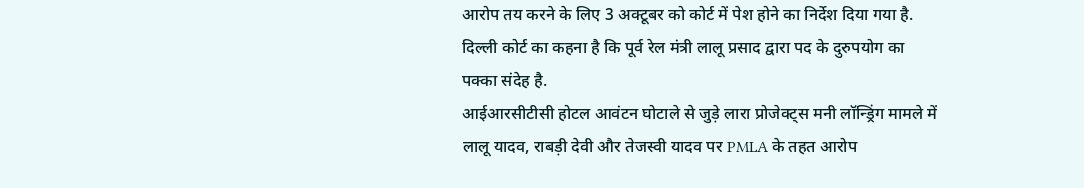आरोप तय करने के लिए 3 अक्टूबर को कोर्ट में पेश होने का निर्देश दिया गया है. दिल्ली कोर्ट का कहना है कि पूर्व रेल मंत्री लालू प्रसाद द्वारा पद के दुरुपयोग का पक्का संदेह है.
आईआरसीटीसी होटल आवंटन घोटाले से जुड़े लारा प्रोजेक्ट्स मनी लॉन्ड्रिंग मामले में लालू यादव, राबड़ी देवी और तेजस्वी यादव पर PMLA के तहत आरोप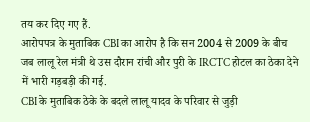तय कर दिए गए हैं.
आरोपपत्र के मुताबिक CBI का आरोप है कि सन 2004 से 2009 के बीच जब लालू रेल मंत्री थे उस दौरान रांची और पुरी के IRCTC होटल का ठेका देने में भारी गड़बड़ी की गई.
CBI के मुताबिक ठेके के बदले लालू यादव के परिवार से जुड़ी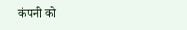कंपनी को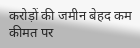करोड़ों की जमीन बेहद कम कीमत पर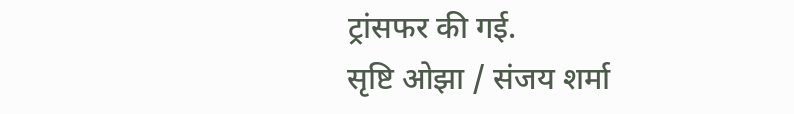ट्रांसफर की गई.
सृष्टि ओझा / संजय शर्मा